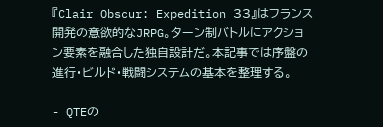『Clair Obscur: Expedition 33』はフランス開発の意欲的なJRPG。ターン制バトルにアクション要素を融合した独自設計だ。本記事では序盤の進行・ビルド・戦闘システムの基本を整理する。

- QTEの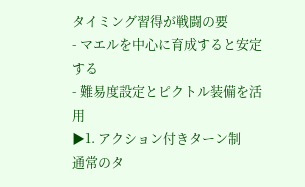タイミング習得が戦闘の要
- マエルを中心に育成すると安定する
- 難易度設定とピクトル装備を活用
▶1. アクション付きターン制
通常のタ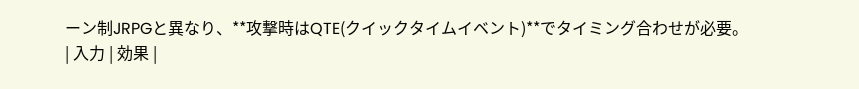ーン制JRPGと異なり、**攻撃時はQTE(クイックタイムイベント)**でタイミング合わせが必要。
| 入力 | 効果 |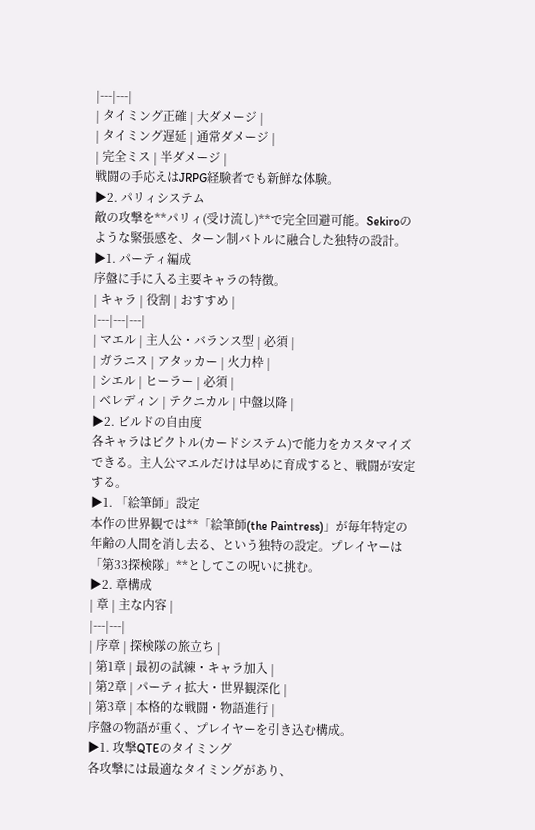|---|---|
| タイミング正確 | 大ダメージ |
| タイミング遅延 | 通常ダメージ |
| 完全ミス | 半ダメージ |
戦闘の手応えはJRPG経験者でも新鮮な体験。
▶2. パリィシステム
敵の攻撃を**パリィ(受け流し)**で完全回避可能。Sekiroのような緊張感を、ターン制バトルに融合した独特の設計。
▶1. パーティ編成
序盤に手に入る主要キャラの特徴。
| キャラ | 役割 | おすすめ |
|---|---|---|
| マエル | 主人公・バランス型 | 必須 |
| ガラニス | アタッカー | 火力枠 |
| シエル | ヒーラー | 必須 |
| ベレディン | テクニカル | 中盤以降 |
▶2. ビルドの自由度
各キャラはピクトル(カードシステム)で能力をカスタマイズできる。主人公マエルだけは早めに育成すると、戦闘が安定する。
▶1. 「絵筆師」設定
本作の世界観では**「絵筆師(the Paintress)」が毎年特定の年齢の人間を消し去る、という独特の設定。プレイヤーは「第33探検隊」**としてこの呪いに挑む。
▶2. 章構成
| 章 | 主な内容 |
|---|---|
| 序章 | 探検隊の旅立ち |
| 第1章 | 最初の試練・キャラ加入 |
| 第2章 | パーティ拡大・世界観深化 |
| 第3章 | 本格的な戦闘・物語進行 |
序盤の物語が重く、プレイヤーを引き込む構成。
▶1. 攻撃QTEのタイミング
各攻撃には最適なタイミングがあり、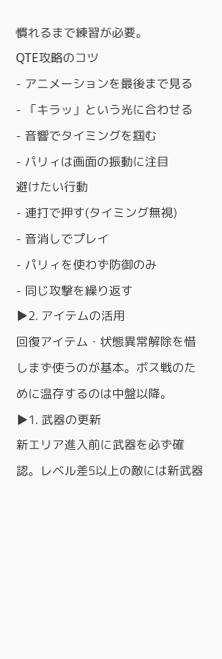慣れるまで練習が必要。
QTE攻略のコツ
- アニメーションを最後まで見る
- 「キラッ」という光に合わせる
- 音響でタイミングを掴む
- パリィは画面の振動に注目
避けたい行動
- 連打で押す(タイミング無視)
- 音消しでプレイ
- パリィを使わず防御のみ
- 同じ攻撃を繰り返す
▶2. アイテムの活用
回復アイテム・状態異常解除を惜しまず使うのが基本。ボス戦のために温存するのは中盤以降。
▶1. 武器の更新
新エリア進入前に武器を必ず確認。レベル差5以上の敵には新武器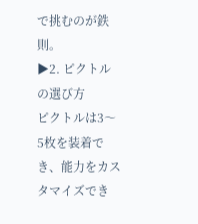で挑むのが鉄則。
▶2. ピクトルの選び方
ピクトルは3〜5枚を装着でき、能力をカスタマイズでき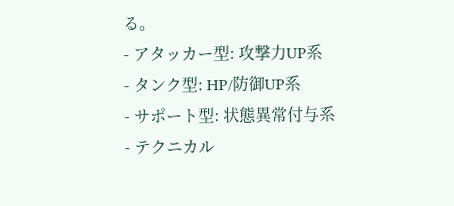る。
- アタッカー型: 攻撃力UP系
- タンク型: HP/防御UP系
- サポート型: 状態異常付与系
- テクニカル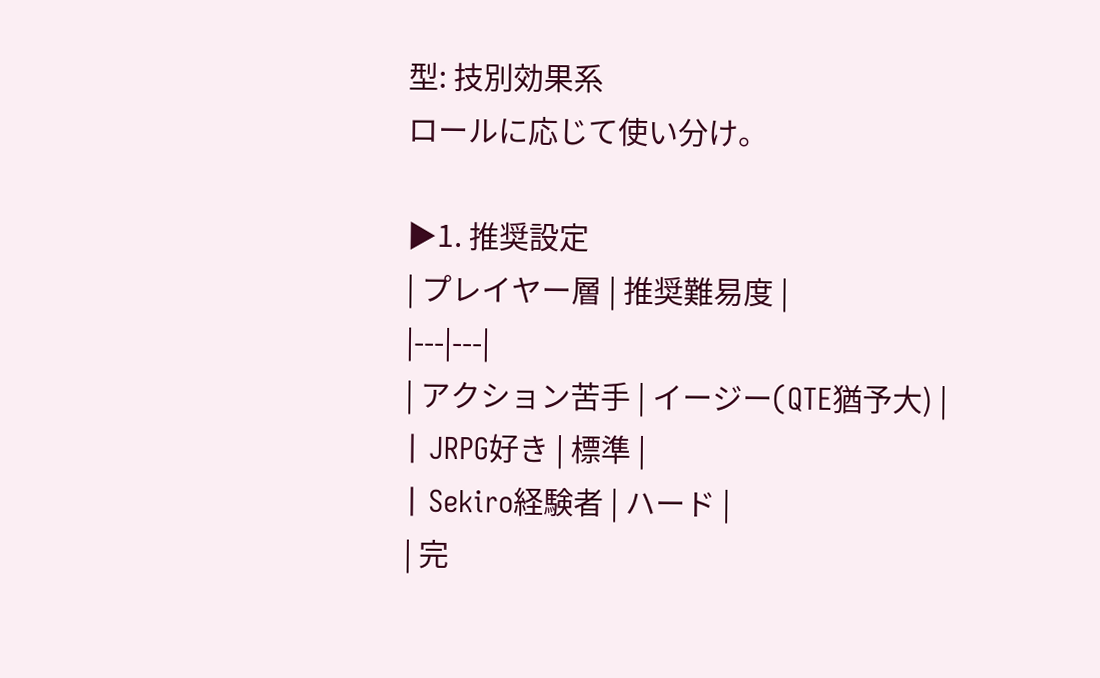型: 技別効果系
ロールに応じて使い分け。

▶1. 推奨設定
| プレイヤー層 | 推奨難易度 |
|---|---|
| アクション苦手 | イージー(QTE猶予大) |
| JRPG好き | 標準 |
| Sekiro経験者 | ハード |
| 完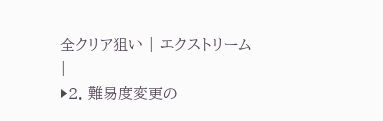全クリア狙い | エクストリーム |
▶2. 難易度変更の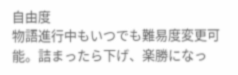自由度
物語進行中もいつでも難易度変更可能。詰まったら下げ、楽勝になっ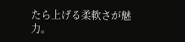たら上げる柔軟さが魅力。